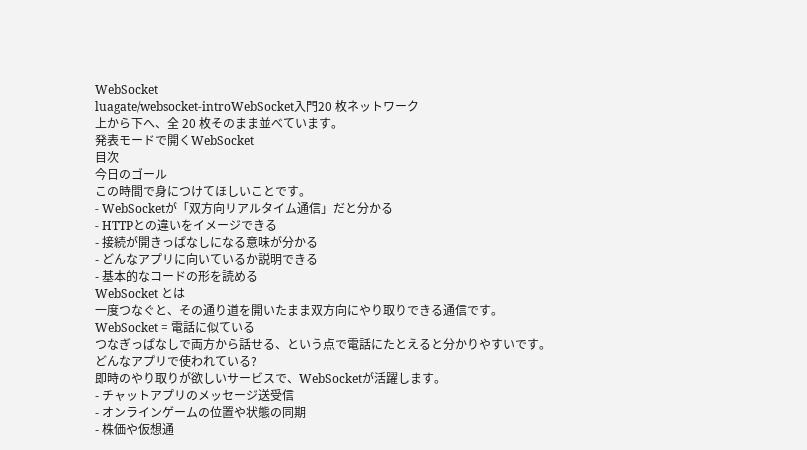WebSocket
luagate/websocket-introWebSocket入門20 枚ネットワーク
上から下へ、全 20 枚そのまま並べています。
発表モードで開くWebSocket
目次
今日のゴール
この時間で身につけてほしいことです。
- WebSocketが「双方向リアルタイム通信」だと分かる
- HTTPとの違いをイメージできる
- 接続が開きっぱなしになる意味が分かる
- どんなアプリに向いているか説明できる
- 基本的なコードの形を読める
WebSocket とは
一度つなぐと、その通り道を開いたまま双方向にやり取りできる通信です。
WebSocket = 電話に似ている
つなぎっぱなしで両方から話せる、という点で電話にたとえると分かりやすいです。
どんなアプリで使われている?
即時のやり取りが欲しいサービスで、WebSocketが活躍します。
- チャットアプリのメッセージ送受信
- オンラインゲームの位置や状態の同期
- 株価や仮想通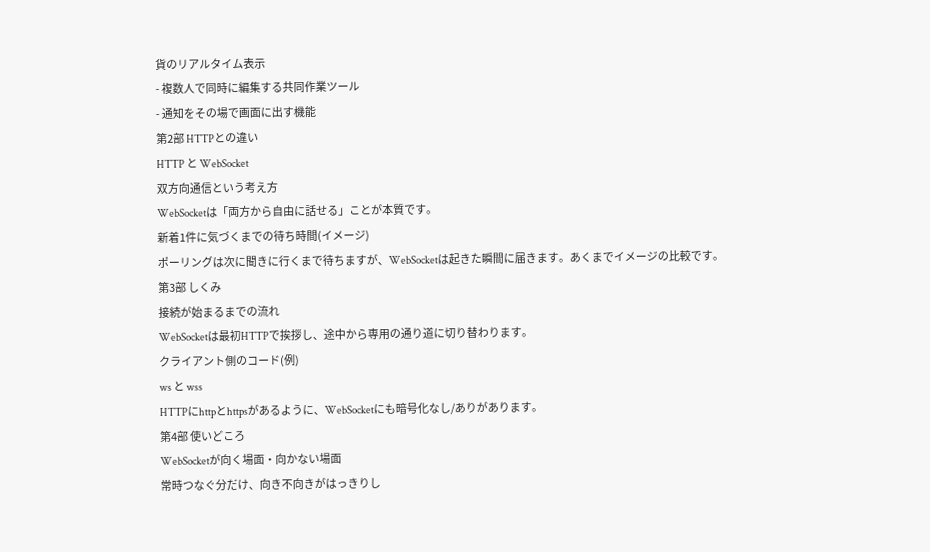貨のリアルタイム表示
- 複数人で同時に編集する共同作業ツール
- 通知をその場で画面に出す機能
第2部 HTTPとの違い
HTTP と WebSocket
双方向通信という考え方
WebSocketは「両方から自由に話せる」ことが本質です。
新着1件に気づくまでの待ち時間(イメージ)
ポーリングは次に聞きに行くまで待ちますが、WebSocketは起きた瞬間に届きます。あくまでイメージの比較です。
第3部 しくみ
接続が始まるまでの流れ
WebSocketは最初HTTPで挨拶し、途中から専用の通り道に切り替わります。
クライアント側のコード(例)
ws と wss
HTTPにhttpとhttpsがあるように、WebSocketにも暗号化なし/ありがあります。
第4部 使いどころ
WebSocketが向く場面・向かない場面
常時つなぐ分だけ、向き不向きがはっきりし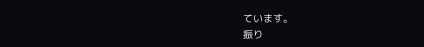ています。
振り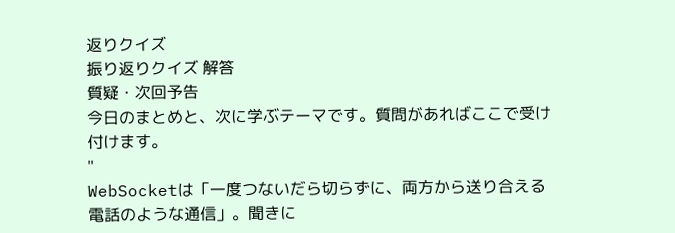返りクイズ
振り返りクイズ 解答
質疑・次回予告
今日のまとめと、次に学ぶテーマです。質問があればここで受け付けます。
"
WebSocketは「一度つないだら切らずに、両方から送り合える電話のような通信」。聞きに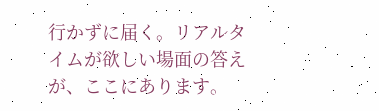行かずに届く。リアルタイムが欲しい場面の答えが、ここにあります。